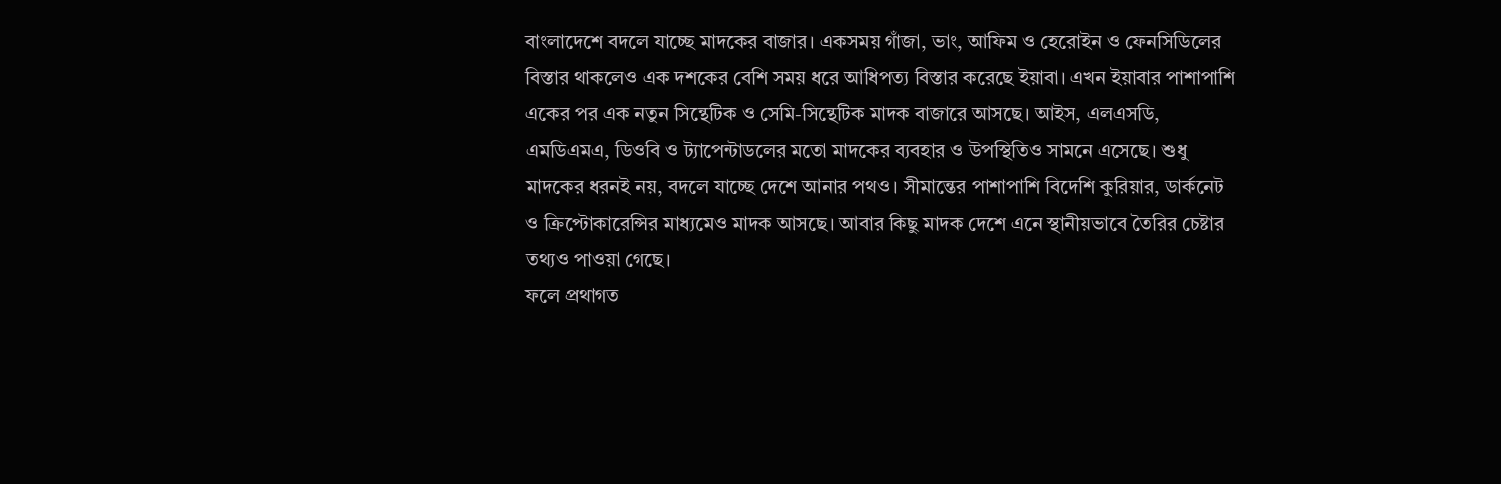বাংলাদেশে বদলে যাচ্ছে মাদকের বাজার। একসময় গাঁজা, ভাং, আফিম ও হেরোইন ও ফেনসিডিলের বিস্তার থাকলেও এক দশকের বেশি সময় ধরে আধিপত্য বিস্তার করেছে ইয়াবা। এখন ইয়াবার পাশাপাশি একের পর এক নতুন সিন্থেটিক ও সেমি-সিন্থেটিক মাদক বাজারে আসছে। আইস, এলএসডি, এমডিএমএ, ডিওবি ও ট্যাপেন্টাডলের মতো মাদকের ব্যবহার ও উপস্থিতিও সামনে এসেছে। শুধু মাদকের ধরনই নয়, বদলে যাচ্ছে দেশে আনার পথও। সীমান্তের পাশাপাশি বিদেশি কুরিয়ার, ডার্কনেট ও ক্রিপ্টোকারেন্সির মাধ্যমেও মাদক আসছে। আবার কিছু মাদক দেশে এনে স্থানীয়ভাবে তৈরির চেষ্টার তথ্যও পাওয়া গেছে।
ফলে প্রথাগত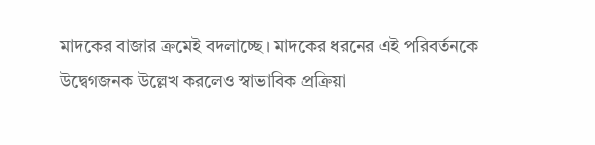মাদকের বাজার ক্রমেই বদলাচ্ছে। মাদকের ধরনের এই পরিবর্তনকে উদ্বেগজনক উল্লেখ করলেও স্বাভাবিক প্রক্রিয়া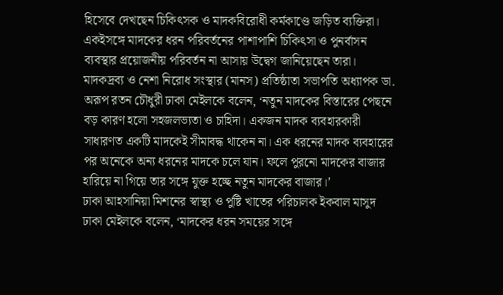হিসেবে দেখছেন চিকিৎসক ও মাদকবিরোধী কর্মকাণ্ডে জড়িত ব্যক্তিরা। একইসঙ্গে মাদকের ধরন পরিবর্তনের পাশাপাশি চিকিৎসা ও পুনর্বাসন ব্যবস্থার প্রয়োজনীয় পরিবর্তন না আসায় উদ্বেগ জানিয়েছেন তারা।
মাদকদ্রব্য ও নেশা নিরোধ সংস্থার (মানস) প্রতিষ্ঠাতা সভাপতি অধ্যাপক ডা. অরূপ রতন চৌধুরী ঢাকা মেইলকে বলেন, ‘নতুন মাদকের বিস্তারের পেছনে বড় কারণ হলো সহজলভ্যতা ও চাহিদা। একজন মাদক ব্যবহারকারী সাধারণত একটি মাদকেই সীমাবদ্ধ থাকেন না। এক ধরনের মাদক ব্যবহারের পর অনেকে অন্য ধরনের মাদকে চলে যান। ফলে পুরনো মাদকের বাজার হারিয়ে না গিয়ে তার সঙ্গে যুক্ত হচ্ছে নতুন মাদকের বাজার।’
ঢাকা আহসানিয়া মিশনের স্বাস্থ্য ও পুষ্টি খাতের পরিচালক ইকবাল মাসুদ ঢাকা মেইলকে বলেন, ‘মাদকের ধরন সময়ের সঙ্গে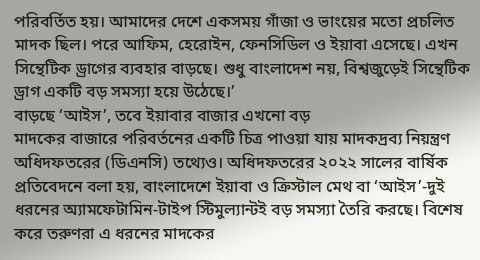পরিবর্তিত হয়। আমাদের দেশে একসময় গাঁজা ও ভাংয়ের মতো প্রচলিত মাদক ছিল। পরে আফিম, হেরোইন, ফেনসিডিল ও ইয়াবা এসেছে। এখন সিন্থেটিক ড্রাগের ব্যবহার বাড়ছে। শুধু বাংলাদেশ নয়, বিশ্বজুড়েই সিন্থেটিক ড্রাগ একটি বড় সমস্যা হয়ে উঠেছে।’
বাড়ছে ‘আইস’, তবে ইয়াবার বাজার এখনো বড়
মাদকের বাজারে পরিবর্তনের একটি চিত্র পাওয়া যায় মাদকদ্রব্য নিয়ন্ত্রণ অধিদফতরের (ডিএনসি) তথ্যেও। অধিদফতরের ২০২২ সালের বার্ষিক প্রতিবেদনে বলা হয়, বাংলাদেশে ইয়াবা ও ক্রিস্টাল মেথ বা ‘আইস’-দুই ধরনের অ্যামফেটামিন-টাইপ স্টিমুল্যান্টই বড় সমস্যা তৈরি করছে। বিশেষ করে তরুণরা এ ধরনের মাদকের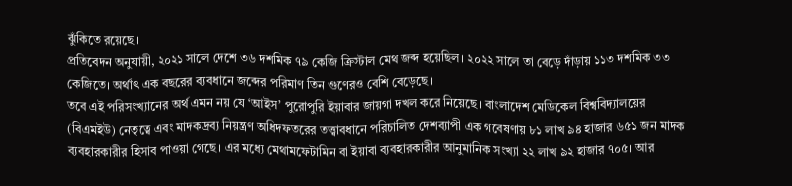ঝুঁকিতে রয়েছে।
প্রতিবেদন অনুযায়ী, ২০২১ সালে দেশে ৩৬ দশমিক ৭৯ কেজি ক্রিস্টাল মেথ জব্দ হয়েছিল। ২০২২ সালে তা বেড়ে দাঁড়ায় ১১৩ দশমিক ৩৩ কেজিতে। অর্থাৎ এক বছরের ব্যবধানে জব্দের পরিমাণ তিন গুণেরও বেশি বেড়েছে।
তবে এই পরিসংখ্যানের অর্থ এমন নয় যে ‘আইস’ পুরোপুরি ইয়াবার জায়গা দখল করে নিয়েছে। বাংলাদেশ মেডিকেল বিশ্ববিদ্যালয়ের (বিএমইউ) নেতৃত্বে এবং মাদকদ্রব্য নিয়ন্ত্রণ অধিদফতরের তত্ত্বাবধানে পরিচালিত দেশব্যাপী এক গবেষণায় ৮১ লাখ ৯৪ হাজার ৬৫১ জন মাদক ব্যবহারকারীর হিসাব পাওয়া গেছে। এর মধ্যে মেথামফেটামিন বা ইয়াবা ব্যবহারকারীর আনুমানিক সংখ্যা ২২ লাখ ৯২ হাজার ৭০৫। আর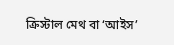ক্রিস্টাল মেথ বা ‘আইস’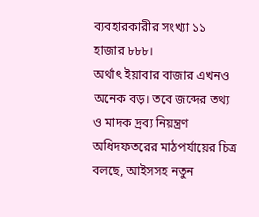ব্যবহারকারীর সংখ্যা ১১ হাজার ৮৮৮।
অর্থাৎ ইয়াবার বাজার এখনও অনেক বড়। তবে জব্দের তথ্য ও মাদক দ্রব্য নিয়ন্ত্রণ অধিদফতরের মাঠপর্যায়ের চিত্র বলছে, আইসসহ নতুন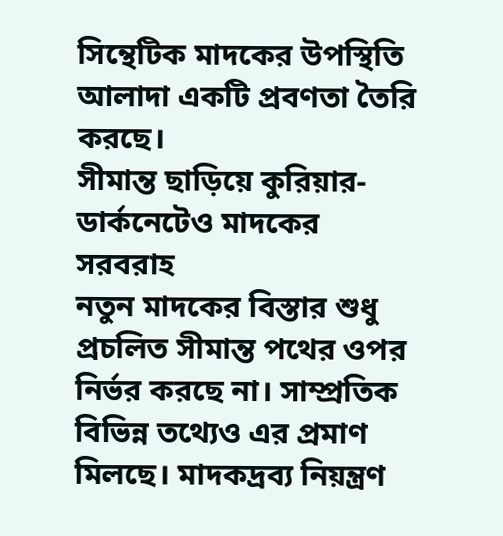সিন্থেটিক মাদকের উপস্থিতি আলাদা একটি প্রবণতা তৈরি করছে।
সীমান্ত ছাড়িয়ে কুরিয়ার-ডার্কনেটেও মাদকের সরবরাহ
নতুন মাদকের বিস্তার শুধু প্রচলিত সীমান্ত পথের ওপর নির্ভর করছে না। সাম্প্রতিক বিভিন্ন তথ্যেও এর প্রমাণ মিলছে। মাদকদ্রব্য নিয়ন্ত্রণ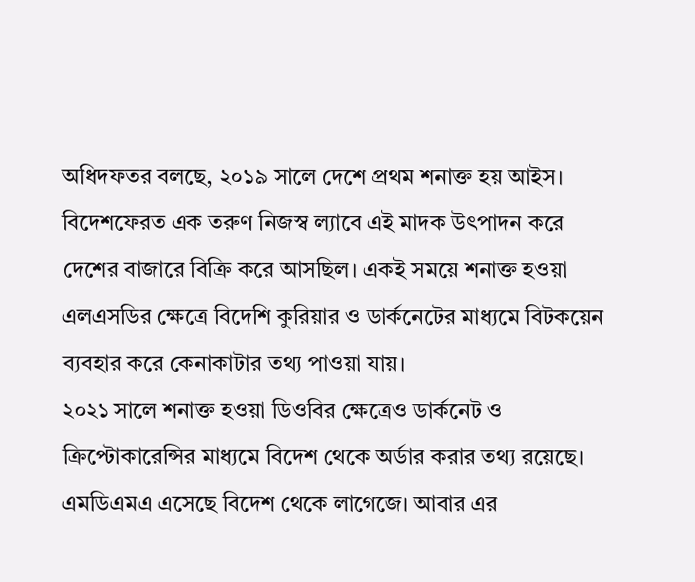অধিদফতর বলছে, ২০১৯ সালে দেশে প্রথম শনাক্ত হয় আইস। বিদেশফেরত এক তরুণ নিজস্ব ল্যাবে এই মাদক উৎপাদন করে দেশের বাজারে বিক্রি করে আসছিল। একই সময়ে শনাক্ত হওয়া এলএসডির ক্ষেত্রে বিদেশি কুরিয়ার ও ডার্কনেটের মাধ্যমে বিটকয়েন ব্যবহার করে কেনাকাটার তথ্য পাওয়া যায়।
২০২১ সালে শনাক্ত হওয়া ডিওবির ক্ষেত্রেও ডার্কনেট ও ক্রিপ্টোকারেন্সির মাধ্যমে বিদেশ থেকে অর্ডার করার তথ্য রয়েছে। এমডিএমএ এসেছে বিদেশ থেকে লাগেজে। আবার এর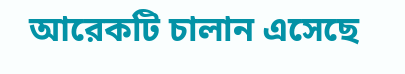আরেকটি চালান এসেছে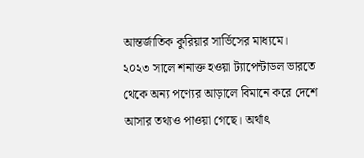আন্তর্জাতিক কুরিয়ার সার্ভিসের মাধ্যমে।
২০২৩ সালে শনাক্ত হওয়া ট্যাপেন্টাডল ভারতে থেকে অন্য পণ্যের আড়ালে বিমানে করে দেশে আসার তথ্যও পাওয়া গেছে। অর্থাৎ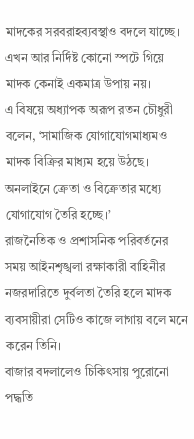মাদকের সরবরাহব্যবস্থাও বদলে যাচ্ছে। এখন আর নির্দিষ্ট কোনো স্পটে গিয়ে মাদক কেনাই একমাত্র উপায় নয়।
এ বিষয়ে অধ্যাপক অরূপ রতন চৌধুরী বলেন, ‘সামাজিক যোগাযোগমাধ্যমও মাদক বিক্রির মাধ্যম হয়ে উঠছে। অনলাইনে ক্রেতা ও বিক্রেতার মধ্যে যোগাযোগ তৈরি হচ্ছে।’
রাজনৈতিক ও প্রশাসনিক পরিবর্তনের সময় আইনশৃঙ্খলা রক্ষাকারী বাহিনীর নজরদারিতে দুর্বলতা তৈরি হলে মাদক ব্যবসায়ীরা সেটিও কাজে লাগায় বলে মনে করেন তিনি।
বাজার বদলালেও চিকিৎসায় পুরোনো পদ্ধতি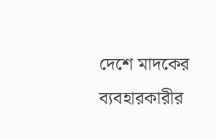দেশে মাদকের ব্যবহারকারীর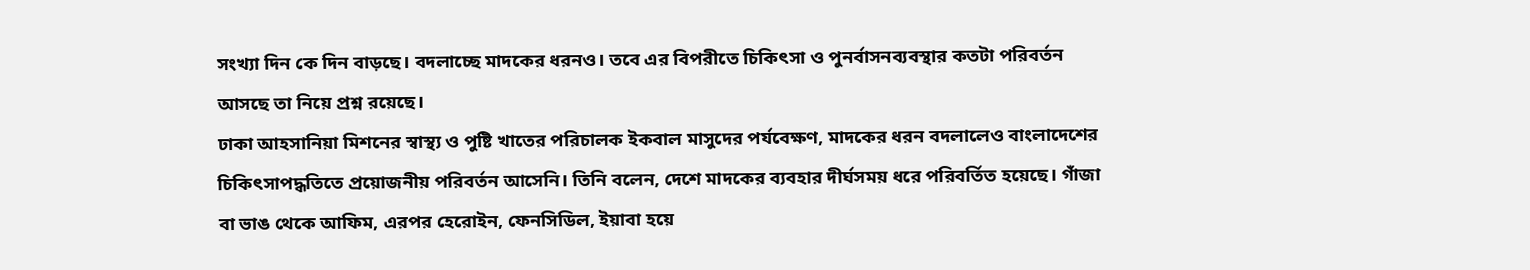সংখ্যা দিন কে দিন বাড়ছে। বদলাচ্ছে মাদকের ধরনও। তবে এর বিপরীতে চিকিৎসা ও পুনর্বাসনব্যবস্থার কতটা পরিবর্তন আসছে তা নিয়ে প্রশ্ন রয়েছে।
ঢাকা আহসানিয়া মিশনের স্বাস্থ্য ও পুষ্টি খাতের পরিচালক ইকবাল মাসুদের পর্যবেক্ষণ, মাদকের ধরন বদলালেও বাংলাদেশের চিকিৎসাপদ্ধতিতে প্রয়োজনীয় পরিবর্তন আসেনি। তিনি বলেন, দেশে মাদকের ব্যবহার দীর্ঘসময় ধরে পরিবর্তিত হয়েছে। গাঁজা বা ভাঙ থেকে আফিম, এরপর হেরোইন, ফেনসিডিল, ইয়াবা হয়ে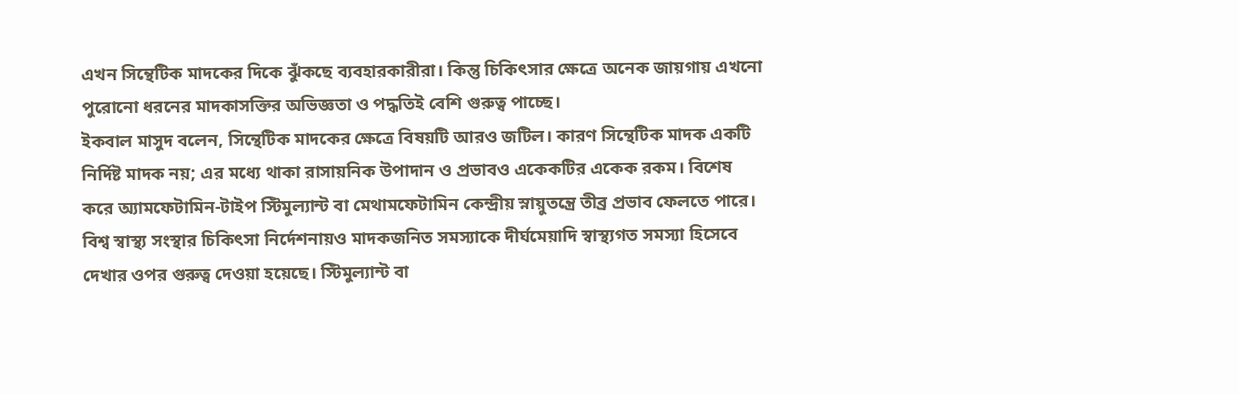এখন সিন্থেটিক মাদকের দিকে ঝুঁকছে ব্যবহারকারীরা। কিন্তু চিকিৎসার ক্ষেত্রে অনেক জায়গায় এখনো পুরোনো ধরনের মাদকাসক্তির অভিজ্ঞতা ও পদ্ধতিই বেশি গুরুত্ব পাচ্ছে।
ইকবাল মাসুদ বলেন, সিন্থেটিক মাদকের ক্ষেত্রে বিষয়টি আরও জটিল। কারণ সিন্থেটিক মাদক একটি নির্দিষ্ট মাদক নয়; এর মধ্যে থাকা রাসায়নিক উপাদান ও প্রভাবও একেকটির একেক রকম। বিশেষ করে অ্যামফেটামিন-টাইপ স্টিমুল্যান্ট বা মেথামফেটামিন কেন্দ্রীয় স্নায়ুতন্ত্রে তীব্র প্রভাব ফেলতে পারে।
বিশ্ব স্বাস্থ্য সংস্থার চিকিৎসা নির্দেশনায়ও মাদকজনিত সমস্যাকে দীর্ঘমেয়াদি স্বাস্থ্যগত সমস্যা হিসেবে দেখার ওপর গুরুত্ব দেওয়া হয়েছে। স্টিমুল্যান্ট বা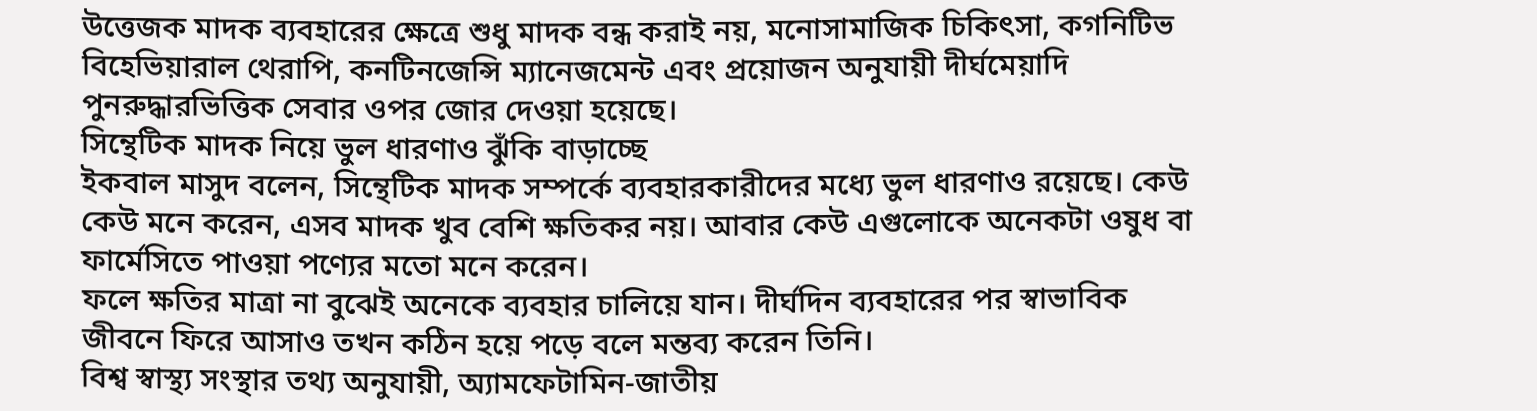উত্তেজক মাদক ব্যবহারের ক্ষেত্রে শুধু মাদক বন্ধ করাই নয়, মনোসামাজিক চিকিৎসা, কগনিটিভ বিহেভিয়ারাল থেরাপি, কনটিনজেন্সি ম্যানেজমেন্ট এবং প্রয়োজন অনুযায়ী দীর্ঘমেয়াদি পুনরুদ্ধারভিত্তিক সেবার ওপর জোর দেওয়া হয়েছে।
সিন্থেটিক মাদক নিয়ে ভুল ধারণাও ঝুঁকি বাড়াচ্ছে
ইকবাল মাসুদ বলেন, সিন্থেটিক মাদক সম্পর্কে ব্যবহারকারীদের মধ্যে ভুল ধারণাও রয়েছে। কেউ কেউ মনে করেন, এসব মাদক খুব বেশি ক্ষতিকর নয়। আবার কেউ এগুলোকে অনেকটা ওষুধ বা ফার্মেসিতে পাওয়া পণ্যের মতো মনে করেন।
ফলে ক্ষতির মাত্রা না বুঝেই অনেকে ব্যবহার চালিয়ে যান। দীর্ঘদিন ব্যবহারের পর স্বাভাবিক জীবনে ফিরে আসাও তখন কঠিন হয়ে পড়ে বলে মন্তব্য করেন তিনি।
বিশ্ব স্বাস্থ্য সংস্থার তথ্য অনুযায়ী, অ্যামফেটামিন-জাতীয়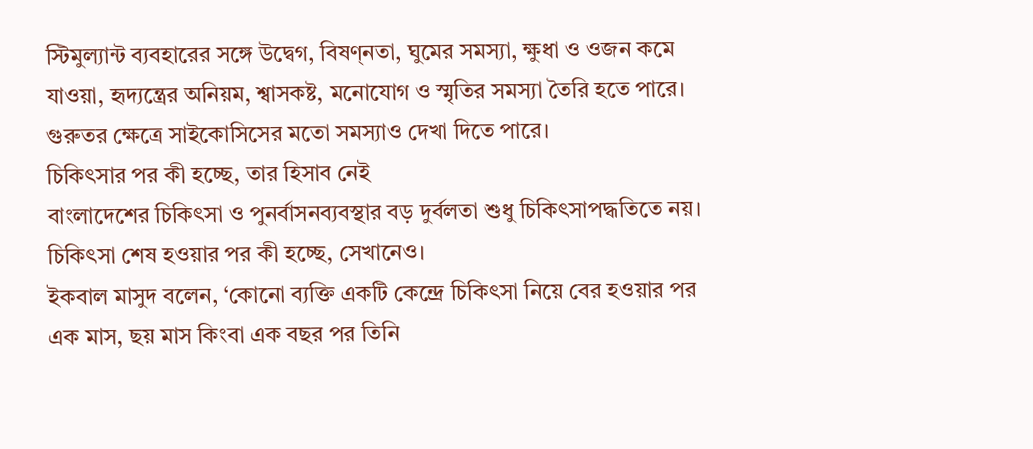স্টিমুল্যান্ট ব্যবহারের সঙ্গে উদ্বেগ, বিষণ্নতা, ঘুমের সমস্যা, ক্ষুধা ও ওজন কমে যাওয়া, হৃদ্যন্ত্রের অনিয়ম, শ্বাসকষ্ট, মনোযোগ ও স্মৃতির সমস্যা তৈরি হতে পারে। গুরুতর ক্ষেত্রে সাইকোসিসের মতো সমস্যাও দেখা দিতে পারে।
চিকিৎসার পর কী হচ্ছে, তার হিসাব নেই
বাংলাদেশের চিকিৎসা ও পুনর্বাসনব্যবস্থার বড় দুর্বলতা শুধু চিকিৎসাপদ্ধতিতে নয়। চিকিৎসা শেষ হওয়ার পর কী হচ্ছে, সেখানেও।
ইকবাল মাসুদ বলেন, ‘কোনো ব্যক্তি একটি কেন্দ্রে চিকিৎসা নিয়ে বের হওয়ার পর এক মাস, ছয় মাস কিংবা এক বছর পর তিনি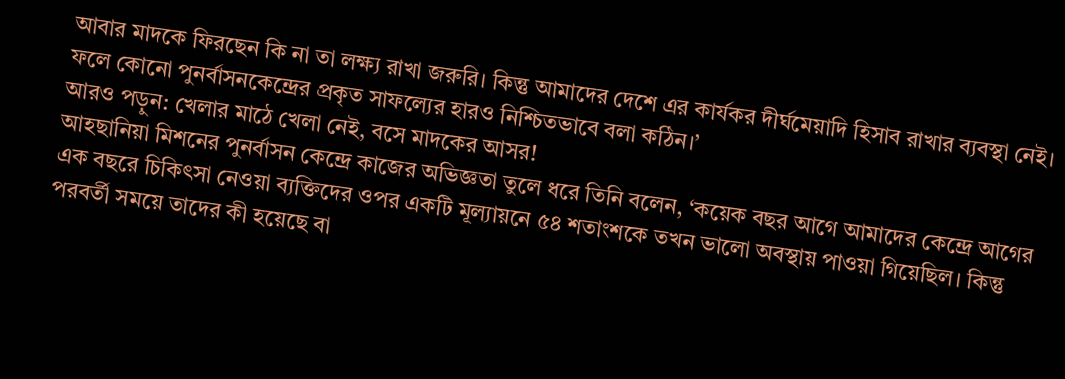আবার মাদকে ফিরছেন কি না তা লক্ষ্য রাখা জরুরি। কিন্তু আমাদের দেশে এর কার্যকর দীর্ঘমেয়াদি হিসাব রাখার ব্যবস্থা নেই। ফলে কোনো পুনর্বাসনকেন্দ্রের প্রকৃত সাফল্যের হারও নিশ্চিতভাবে বলা কঠিন।’
আরও পড়ুন: খেলার মাঠে খেলা নেই, বসে মাদকের আসর!
আহছানিয়া মিশনের পুনর্বাসন কেন্দ্রে কাজের অভিজ্ঞতা তুলে ধরে তিনি বলেন, ‘কয়েক বছর আগে আমাদের কেন্দ্রে আগের এক বছরে চিকিৎসা নেওয়া ব্যক্তিদের ওপর একটি মূল্যায়নে ৫৪ শতাংশকে তখন ভালো অবস্থায় পাওয়া গিয়েছিল। কিন্তু পরবর্তী সময়ে তাদের কী হয়েছে বা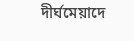দীর্ঘমেয়াদে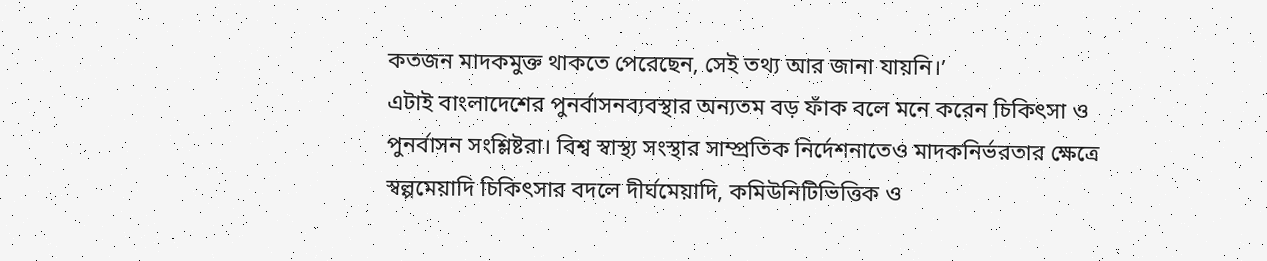কতজন মাদকমুক্ত থাকতে পেরেছেন, সেই তথ্য আর জানা যায়নি।’
এটাই বাংলাদেশের পুনর্বাসনব্যবস্থার অন্যতম বড় ফাঁক বলে মনে করেন চিকিৎসা ও পুনর্বাসন সংশ্লিষ্টরা। বিশ্ব স্বাস্থ্য সংস্থার সাম্প্রতিক নির্দেশনাতেও মাদকনির্ভরতার ক্ষেত্রে স্বল্পমেয়াদি চিকিৎসার বদলে দীর্ঘমেয়াদি, কমিউনিটিভিত্তিক ও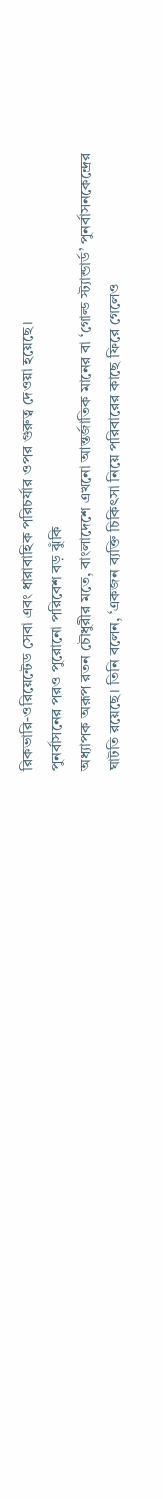রিকভারি-ওরিয়েন্টেড সেবা এবং ধারাবাহিক পরিচর্যার ওপর গুরুত্ব দেওয়া হয়েছে।
পুনর্বাসনের পরও পুরোনো পরিবেশ বড় ঝুঁকি
অধ্যাপক অরূপ রতন চৌধুরীর মতে, বাংলাদেশে এখনো আন্তর্জাতিক মানের বা ‘গোল্ড স্ট্যান্ডার্ড’ পুনর্বাসনকেন্দ্রের ঘাটতি রয়েছে। তিনি বলেন, ‘একজন ব্যক্তি চিকিৎসা নিয়ে পরিবারের কাছে ফিরে গেলেও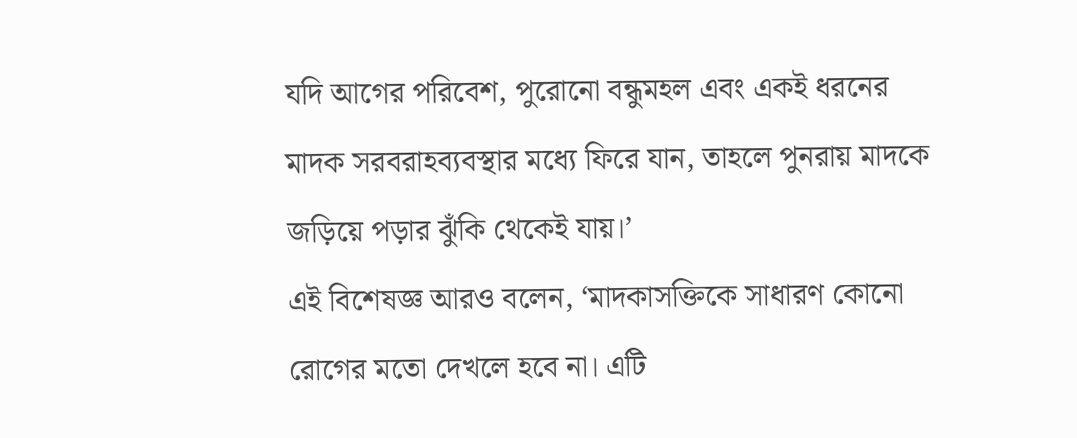যদি আগের পরিবেশ, পুরোনো বন্ধুমহল এবং একই ধরনের মাদক সরবরাহব্যবস্থার মধ্যে ফিরে যান, তাহলে পুনরায় মাদকে জড়িয়ে পড়ার ঝুঁকি থেকেই যায়।’
এই বিশেষজ্ঞ আরও বলেন, ‘মাদকাসক্তিকে সাধারণ কোনো রোগের মতো দেখলে হবে না। এটি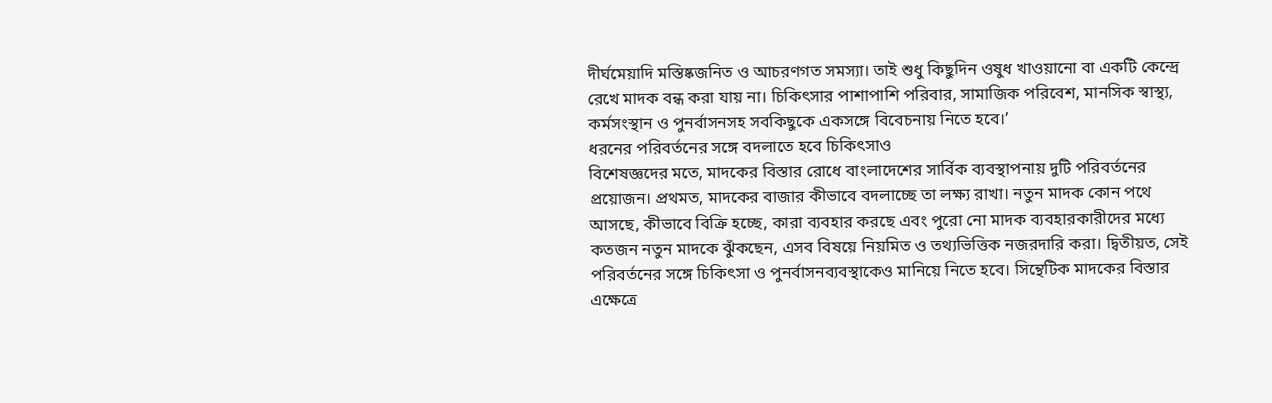দীর্ঘমেয়াদি মস্তিষ্কজনিত ও আচরণগত সমস্যা। তাই শুধু কিছুদিন ওষুধ খাওয়ানো বা একটি কেন্দ্রে রেখে মাদক বন্ধ করা যায় না। চিকিৎসার পাশাপাশি পরিবার, সামাজিক পরিবেশ, মানসিক স্বাস্থ্য, কর্মসংস্থান ও পুনর্বাসনসহ সবকিছুকে একসঙ্গে বিবেচনায় নিতে হবে।’
ধরনের পরিবর্তনের সঙ্গে বদলাতে হবে চিকিৎসাও
বিশেষজ্ঞদের মতে, মাদকের বিস্তার রোধে বাংলাদেশের সার্বিক ব্যবস্থাপনায় দুটি পরিবর্তনের প্রয়োজন। প্রথমত, মাদকের বাজার কীভাবে বদলাচ্ছে তা লক্ষ্য রাখা। নতুন মাদক কোন পথে আসছে, কীভাবে বিক্রি হচ্ছে, কারা ব্যবহার করছে এবং পুরো নো মাদক ব্যবহারকারীদের মধ্যে কতজন নতুন মাদকে ঝুঁকছেন, এসব বিষয়ে নিয়মিত ও তথ্যভিত্তিক নজরদারি করা। দ্বিতীয়ত, সেই পরিবর্তনের সঙ্গে চিকিৎসা ও পুনর্বাসনব্যবস্থাকেও মানিয়ে নিতে হবে। সিন্থেটিক মাদকের বিস্তার এক্ষেত্রে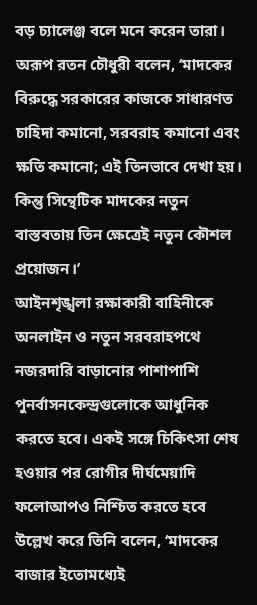বড় চ্যালেঞ্জ বলে মনে করেন তারা।
অরূপ রতন চৌধুরী বলেন, ‘মাদকের বিরুদ্ধে সরকারের কাজকে সাধারণত চাহিদা কমানো, সরবরাহ কমানো এবং ক্ষতি কমানো; এই তিনভাবে দেখা হয়। কিন্তু সিন্থেটিক মাদকের নতুন বাস্তবতায় তিন ক্ষেত্রেই নতুন কৌশল প্রয়োজন।’
আইনশৃঙ্খলা রক্ষাকারী বাহিনীকে অনলাইন ও নতুন সরবরাহপথে নজরদারি বাড়ানোর পাশাপাশি পুনর্বাসনকেন্দ্রগুলোকে আধুনিক করতে হবে। একই সঙ্গে চিকিৎসা শেষ হওয়ার পর রোগীর দীর্ঘমেয়াদি ফলোআপও নিশ্চিত করতে হবে উল্লেখ করে তিনি বলেন, ‘মাদকের বাজার ইতোমধ্যেই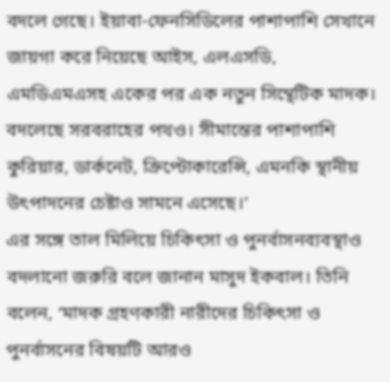বদলে গেছে। ইয়াবা-ফেনসিডিলের পাশাপাশি সেখানে জায়গা করে নিয়েছে আইস, এলএসডি, এমডিএমএসহ একের পর এক নতুন সিন্থেটিক মাদক। বদলেছে সরবরাহের পথও। সীমান্তের পাশাপাশি কুরিয়ার, ডার্কনেট, ক্রিপ্টোকারেন্সি, এমনকি স্থানীয় উৎপাদনের চেষ্টাও সামনে এসেছে।’
এর সঙ্গে তাল মিলিয়ে চিকিৎসা ও পুনর্বাসনব্যবস্থাও বদলানো জরুরি বলে জানান মাসুদ ইকবাল। তিনি বলেন, ‘মাদক গ্রহণকারী নারীদের চিকিৎসা ও পুনর্বাসনের বিষয়টি আরও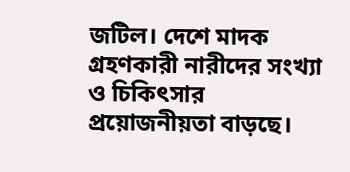জটিল। দেশে মাদক গ্রহণকারী নারীদের সংখ্যা ও চিকিৎসার প্রয়োজনীয়তা বাড়ছে।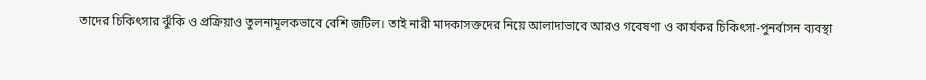তাদের চিকিৎসার ঝুঁকি ও প্রক্রিয়াও তুলনামূলকভাবে বেশি জটিল। তাই নারী মাদকাসক্তদের নিয়ে আলাদাভাবে আরও গবেষণা ও কার্যকর চিকিৎসা-পুনর্বাসন ব্যবস্থা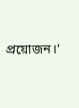প্রয়োজন।’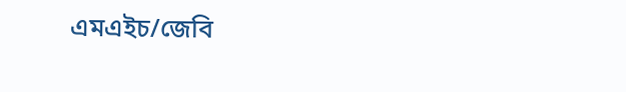এমএইচ/জেবি